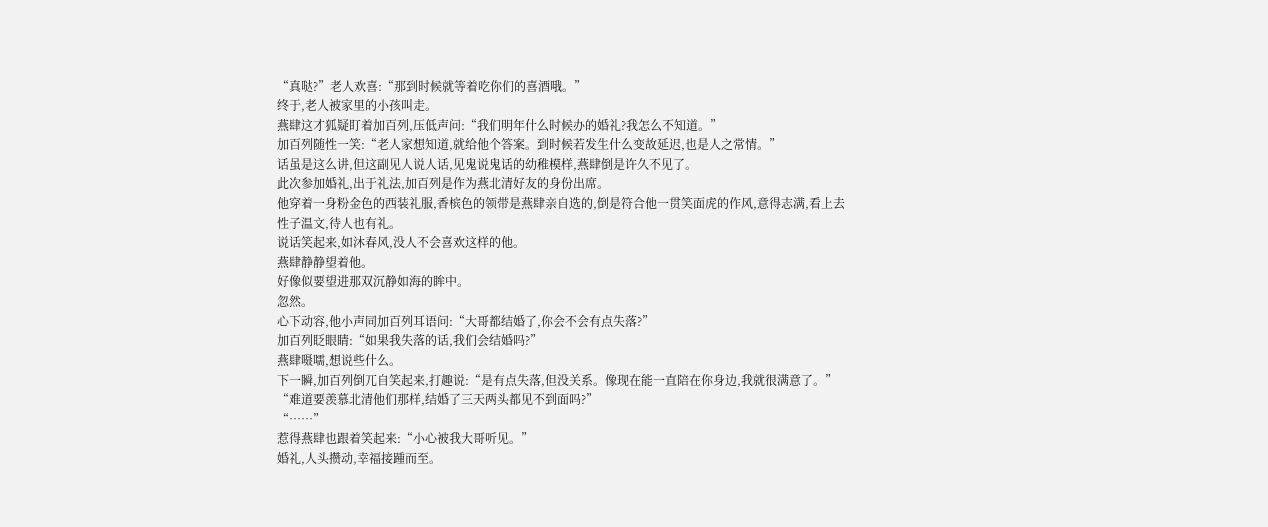“真哒?”老人欢喜:“那到时候就等着吃你们的喜酒哦。”
终于,老人被家里的小孩叫走。
燕肆这才狐疑盯着加百列,压低声问:“我们明年什么时候办的婚礼?我怎么不知道。”
加百列随性一笑:“老人家想知道,就给他个答案。到时候若发生什么变故延迟,也是人之常情。”
话虽是这么讲,但这副见人说人话,见鬼说鬼话的幼稚模样,燕肆倒是许久不见了。
此次参加婚礼,出于礼法,加百列是作为燕北清好友的身份出席。
他穿着一身粉金色的西装礼服,香槟色的领带是燕肆亲自选的,倒是符合他一贯笑面虎的作风,意得志满,看上去性子温文,待人也有礼。
说话笑起来,如沐春风,没人不会喜欢这样的他。
燕肆静静望着他。
好像似要望进那双沉静如海的眸中。
忽然。
心下动容,他小声同加百列耳语问:“大哥都结婚了,你会不会有点失落?”
加百列眨眼睛:“如果我失落的话,我们会结婚吗?”
燕肆嗫嚅,想说些什么。
下一瞬,加百列倒兀自笑起来,打趣说:“是有点失落,但没关系。像现在能一直陪在你身边,我就很满意了。”
“难道要羡慕北清他们那样,结婚了三天两头都见不到面吗?”
“……”
惹得燕肆也跟着笑起来:“小心被我大哥听见。”
婚礼,人头攒动,幸福接踵而至。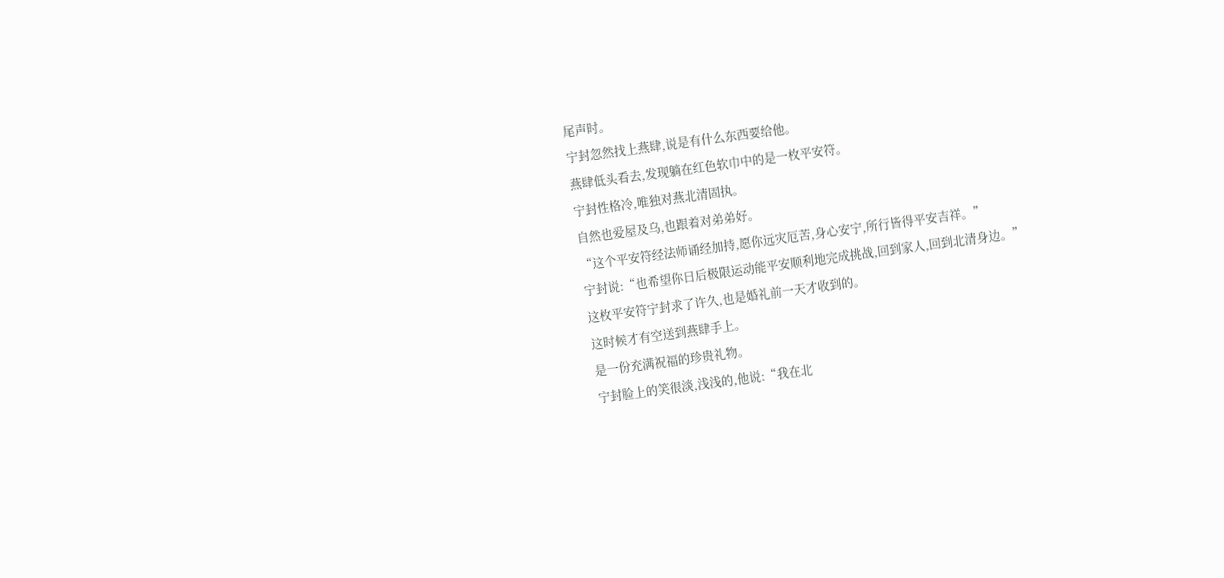尾声时。
宁封忽然找上燕肆,说是有什么东西要给他。
燕肆低头看去,发现躺在红色软巾中的是一枚平安符。
宁封性格冷,唯独对燕北清固执。
自然也爱屋及乌,也跟着对弟弟好。
“这个平安符经法师诵经加持,愿你远灾厄苦,身心安宁,所行皆得平安吉祥。”
宁封说:“也希望你日后极限运动能平安顺利地完成挑战,回到家人,回到北清身边。”
这枚平安符宁封求了许久,也是婚礼前一天才收到的。
这时候才有空送到燕肆手上。
是一份充满祝福的珍贵礼物。
宁封脸上的笑很淡,浅浅的,他说:“我在北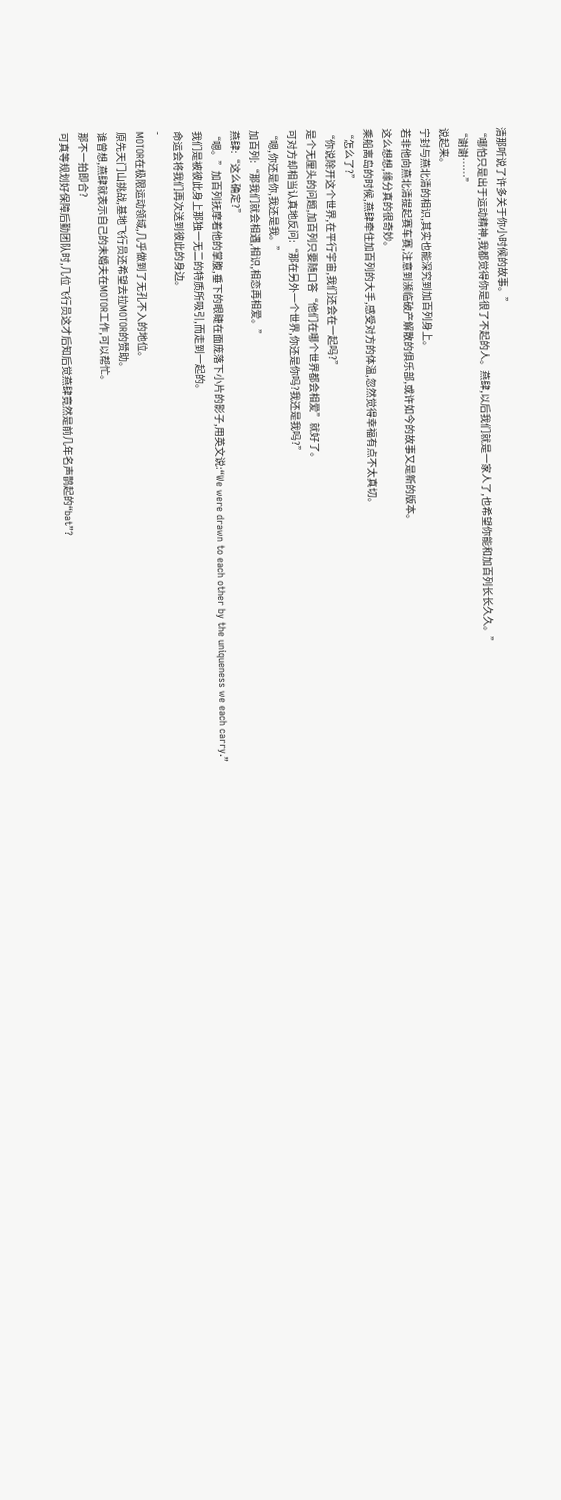清那听说了许多关于你小时候的故事。”
“哪怕只是出于运动精神,我都觉得你是很了不起的人。燕肆,以后我们就是一家人了,也希望你能和加百列长长久久。”
“谢谢……”
说起来。
宁封与燕北清的相识,其实也能深究到加百列身上。
若非他向燕北清提起赛车赛,注意到濒临破产解散的俱乐部,或许如今的故事又是新的版本。
这么想想,缘分真的很奇妙。
乘船离岛的时候,燕肆牵住加百列的大手,感受对方的体温,忽然觉得幸福有点不太真切。
“怎么了?”
“你说除开这个世界,在平行宇宙,我们还会在一起吗?”
是个无厘头的问题,加百列只要随口答“他们在哪个世界都会相爱”就好了。
可对方却相当认真地反问:“那在另外一个世界,你还是你吗?我还是我吗?”
“嗯,你还是你,我还是我。”
加百列:“那我们就会相遇,相识,相恋再相爱。”
燕肆:“这么确定?”
“嗯。”加百列抚摩着他的掌腹,垂下的眼睫在面庞落下小片的影子,用英文说:“We were drawn to each other by the uniqueness we each carry.”
我们是被彼此身上那独一无二的特质所吸引,而走到一起的。
命运会将我们再次送到彼此的身边。
-
MOTOR在极限运动领域,几乎做到了无孔不入的地位。
原先天门山挑战,基地飞行员还希望去拉MOTOR的赞助。
谁曾想,燕肆就表示自己的未婚夫在MOTOR工作,可以帮忙。
那不一拍即合?
可真等规划好保障后勤团队时,几位飞行员这才后知后觉燕肆竟然是前几年名声鹊起的“bat”?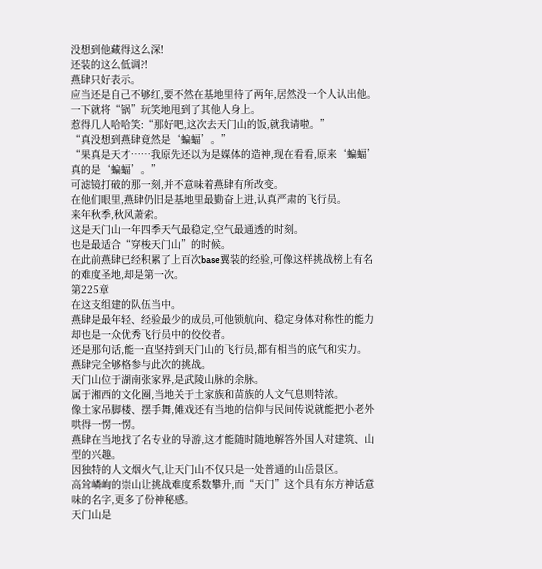没想到他藏得这么深!
还装的这么低调?!
燕肆只好表示。
应当还是自己不够红,要不然在基地里待了两年,居然没一个人认出他。
一下就将“锅”玩笑地甩到了其他人身上。
惹得几人哈哈笑:“那好吧,这次去天门山的饭,就我请啦。”
“真没想到燕肆竟然是‘蝙蝠’。”
“果真是天才……我原先还以为是媒体的造神,现在看看,原来‘蝙蝠’真的是‘蝙蝠’。”
可滤镜打破的那一刻,并不意味着燕肆有所改变。
在他们眼里,燕肆仍旧是基地里最勤奋上进,认真严肃的飞行员。
来年秋季,秋风萧索。
这是天门山一年四季天气最稳定,空气最通透的时刻。
也是最适合“穿梭天门山”的时候。
在此前燕肆已经积累了上百次base翼装的经验,可像这样挑战榜上有名的难度圣地,却是第一次。
第225章
在这支组建的队伍当中。
燕肆是最年轻、经验最少的成员,可他锁航向、稳定身体对称性的能力却也是一众优秀飞行员中的佼佼者。
还是那句话,能一直坚持到天门山的飞行员,都有相当的底气和实力。
燕肆完全够格参与此次的挑战。
天门山位于湖南张家界,是武陵山脉的余脉。
属于湘西的文化圈,当地关于土家族和苗族的人文气息则特浓。
像土家吊脚楼、摆手舞,傩戏还有当地的信仰与民间传说就能把小老外哄得一愣一愣。
燕肆在当地找了名专业的导游,这才能随时随地解答外国人对建筑、山型的兴趣。
因独特的人文烟火气,让天门山不仅只是一处普通的山岳景区。
高耸嶙峋的崇山让挑战难度系数攀升,而“天门”这个具有东方神话意味的名字,更多了份神秘感。
天门山是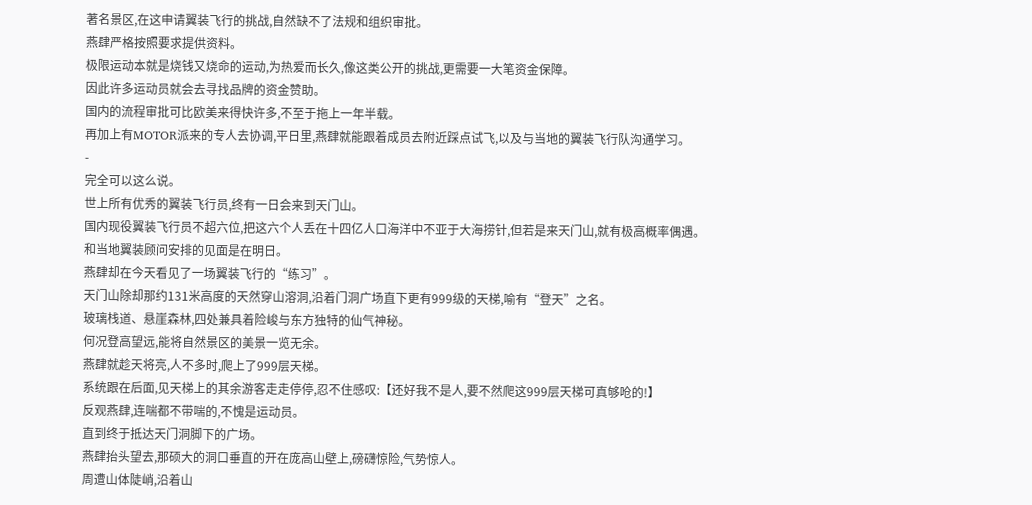著名景区,在这申请翼装飞行的挑战,自然缺不了法规和组织审批。
燕肆严格按照要求提供资料。
极限运动本就是烧钱又烧命的运动,为热爱而长久,像这类公开的挑战,更需要一大笔资金保障。
因此许多运动员就会去寻找品牌的资金赞助。
国内的流程审批可比欧美来得快许多,不至于拖上一年半载。
再加上有MOTOR派来的专人去协调,平日里,燕肆就能跟着成员去附近踩点试飞,以及与当地的翼装飞行队沟通学习。
-
完全可以这么说。
世上所有优秀的翼装飞行员,终有一日会来到天门山。
国内现役翼装飞行员不超六位,把这六个人丢在十四亿人口海洋中不亚于大海捞针,但若是来天门山,就有极高概率偶遇。
和当地翼装顾问安排的见面是在明日。
燕肆却在今天看见了一场翼装飞行的“练习”。
天门山除却那约131米高度的天然穿山溶洞,沿着门洞广场直下更有999级的天梯,喻有“登天”之名。
玻璃栈道、悬崖森林,四处兼具着险峻与东方独特的仙气神秘。
何况登高望远,能将自然景区的美景一览无余。
燕肆就趁天将亮,人不多时,爬上了999层天梯。
系统跟在后面,见天梯上的其余游客走走停停,忍不住感叹:【还好我不是人,要不然爬这999层天梯可真够呛的!】
反观燕肆,连喘都不带喘的,不愧是运动员。
直到终于抵达天门洞脚下的广场。
燕肆抬头望去,那硕大的洞口垂直的开在庞高山壁上,磅礴惊险,气势惊人。
周遭山体陡峭,沿着山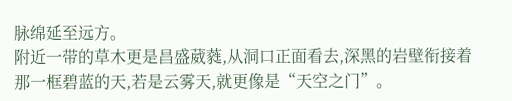脉绵延至远方。
附近一带的草木更是昌盛葳蕤,从洞口正面看去,深黑的岩壁衔接着那一框碧蓝的天,若是云雾天,就更像是“天空之门”。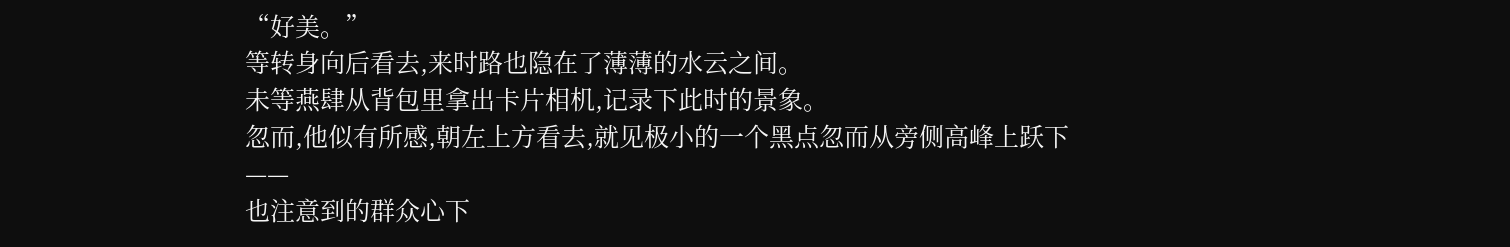“好美。”
等转身向后看去,来时路也隐在了薄薄的水云之间。
未等燕肆从背包里拿出卡片相机,记录下此时的景象。
忽而,他似有所感,朝左上方看去,就见极小的一个黑点忽而从旁侧高峰上跃下——
也注意到的群众心下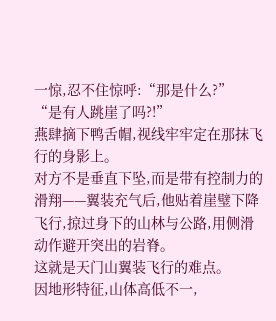一惊,忍不住惊呼:“那是什么?”
“是有人跳崖了吗?!”
燕肆摘下鸭舌帽,视线牢牢定在那抹飞行的身影上。
对方不是垂直下坠,而是带有控制力的滑翔——翼装充气后,他贴着崖璧下降飞行,掠过身下的山林与公路,用侧滑动作避开突出的岩脊。
这就是天门山翼装飞行的难点。
因地形特征,山体高低不一,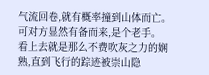气流回卷,就有概率撞到山体而亡。
可对方显然有备而来,是个老手。
看上去就是那么不费吹灰之力的娴熟,直到飞行的踪迹被崇山隐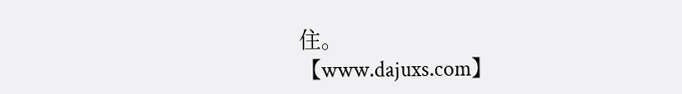住。
【www.dajuxs.com】